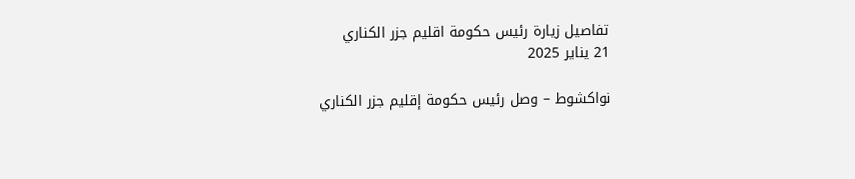تفاصيل زيارة رئيس حكومة اقليم جزر الكناري
21 يناير 2025

نواكشوط – وصل رئيس حكومة إقليم جزر الكناري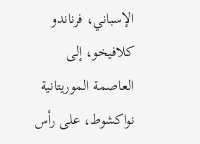الإسباني، فرناندو كلافيخو، إلى العاصمة الموريتانية نواكشوط، على رأس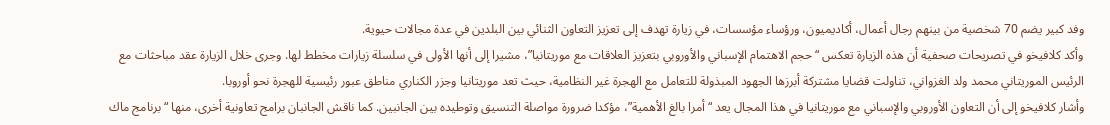وفد كبير يضم 70 شخصية من بينهم رجال أعمال، أكاديميون، ورؤساء مؤسسات، في زيارة تهدف إلى تعزيز التعاون الثنائي بين البلدين في عدة مجالات حيوية.
وأكد كلافيخو في تصريحات صحفية أن هذه الزيارة تعكس “حجم الاهتمام الإسباني والأوروبي بتعزيز العلاقات مع موريتانيا”، مشيرا إلى أنها الأولى في سلسلة زيارات مخطط لها. وجرى خلال الزيارة عقد مباحثات مع الرئيس الموريتاني محمد ولد الغزواني، تناولت قضايا مشتركة أبرزها الجهود المبذولة للتعامل مع الهجرة غير النظامية، حيث تعد موريتانيا وجزر الكناري مناطق عبور رئيسية للهجرة نحو أوروبا.
وأشار كلافيخو إلى أن التعاون الأوروبي والإسباني مع موريتانيا في هذا المجال يعد “أمرا بالغ الأهمية”، مؤكدا ضرورة مواصلة التنسيق وتوطيده بين الجانبين. كما ناقش الجانبان برامج تعاونية أخرى، منها “برنامج ماك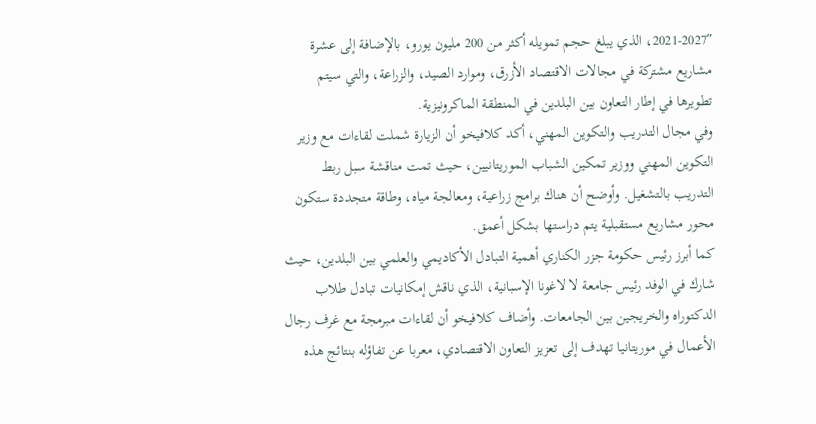2021-2027″، الذي يبلغ حجم تمويله أكثر من 200 مليون يورو، بالإضافة إلى عشرة مشاريع مشتركة في مجالات الاقتصاد الأزرق، وموارد الصيد، والزراعة، والتي سيتم تطويرها في إطار التعاون بين البلدين في المنطقة الماكرونيزية.
وفي مجال التدريب والتكوين المهني، أكد كلافيخو أن الزيارة شملت لقاءات مع وزير التكوين المهني ووزير تمكين الشباب الموريتانيين، حيث تمت مناقشة سبل ربط التدريب بالتشغيل. وأوضح أن هناك برامج زراعية، ومعالجة مياه، وطاقة متجددة ستكون محور مشاريع مستقبلية يتم دراستها بشكل أعمق.
كما أبرز رئيس حكومة جزر الكناري أهمية التبادل الأكاديمي والعلمي بين البلدين، حيث شارك في الوفد رئيس جامعة لا لاغونا الإسبانية، الذي ناقش إمكانيات تبادل طلاب الدكتوراه والخريجين بين الجامعات. وأضاف كلافيخو أن لقاءات مبرمجة مع غرف رجال الأعمال في موريتانيا تهدف إلى تعزيز التعاون الاقتصادي، معربا عن تفاؤله بنتائج هذه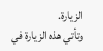الزيارة.
وتأتي هذه الزيارة في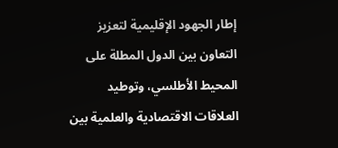إطار الجهود الإقليمية لتعزيز التعاون بين الدول المطلة على المحيط الأطلسي، وتوطيد العلاقات الاقتصادية والعلمية بين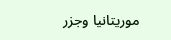موريتانيا وجزر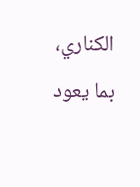الكناري، بما يعود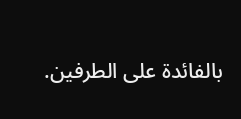بالفائدة على الطرفين.